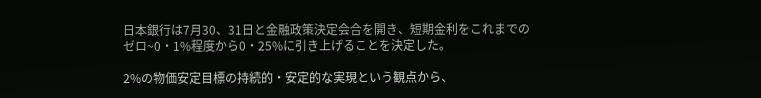日本銀行は7月30、31日と金融政策決定会合を開き、短期金利をこれまでのゼロ~0・1%程度から0・25%に引き上げることを決定した。

2%の物価安定目標の持続的・安定的な実現という観点から、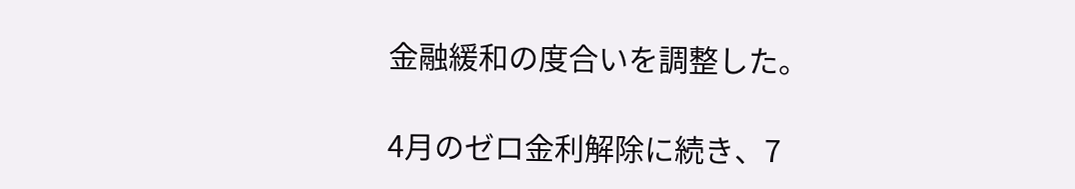金融緩和の度合いを調整した。

4月のゼロ金利解除に続き、7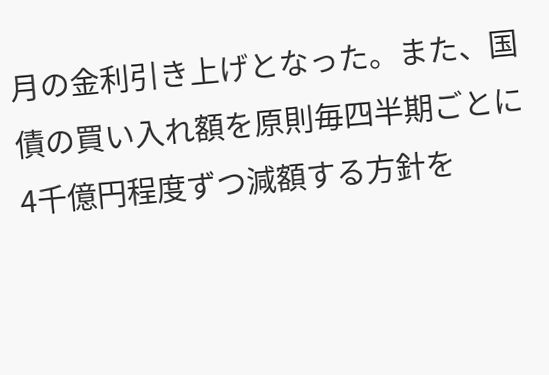月の金利引き上げとなった。また、国債の買い入れ額を原則毎四半期ごとに4千億円程度ずつ減額する方針を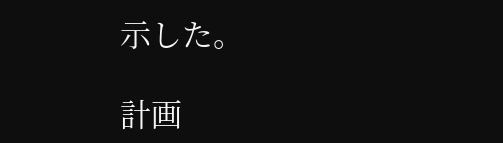示した。

計画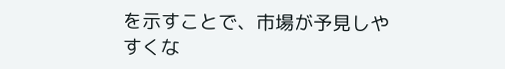を示すことで、市場が予見しやすくな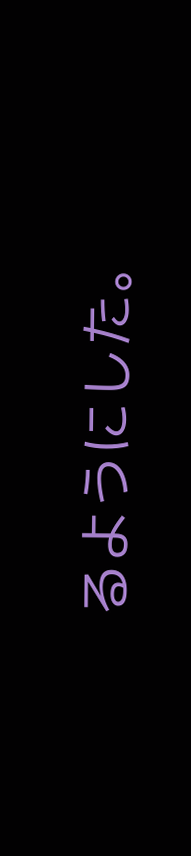るようにした。